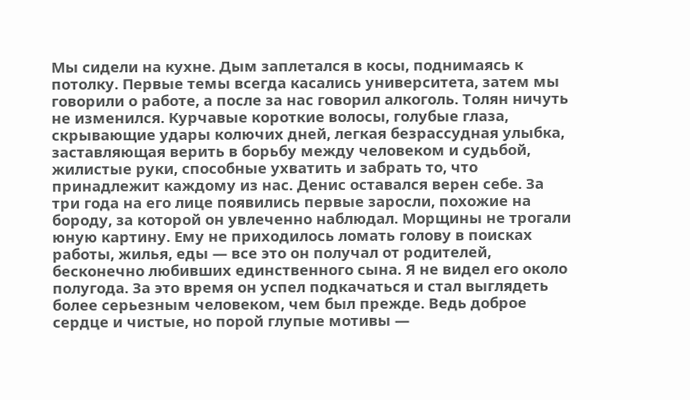Мы сидели на кухне. Дым заплетался в косы, поднимаясь к потолку. Первые темы всегда касались университета, затем мы говорили о работе, а после за нас говорил алкоголь. Толян ничуть не изменился. Курчавые короткие волосы, голубые глаза, скрывающие удары колючих дней, легкая безрассудная улыбка, заставляющая верить в борьбу между человеком и судьбой, жилистые руки, способные ухватить и забрать то, что принадлежит каждому из нас. Денис оставался верен себе. За три года на его лице появились первые заросли, похожие на бороду, за которой он увлеченно наблюдал. Морщины не трогали юную картину. Ему не приходилось ломать голову в поисках работы, жилья, еды — все это он получал от родителей, бесконечно любивших единственного сына. Я не видел его около полугода. За это время он успел подкачаться и стал выглядеть более серьезным человеком, чем был прежде. Ведь доброе сердце и чистые, но порой глупые мотивы —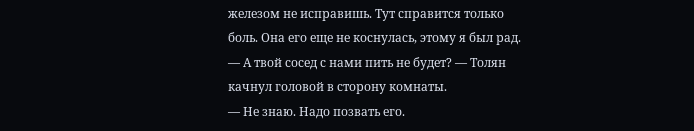железом не исправишь. Тут справится только боль. Она его еще не коснулась, этому я был рад.
— А твой сосед с нами пить не будет? — Толян качнул головой в сторону комнаты.
— Не знаю. Надо позвать его.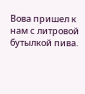Вова пришел к нам с литровой бутылкой пива.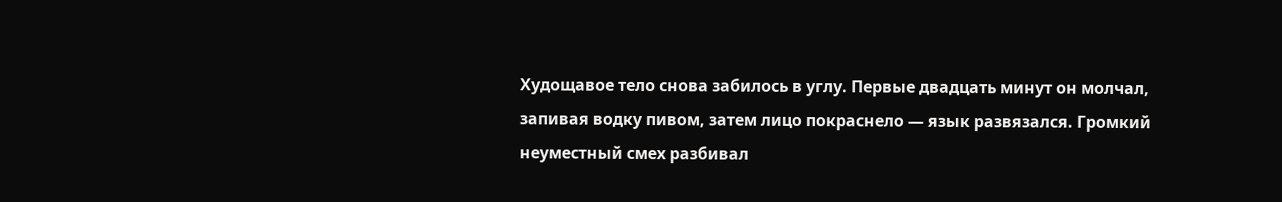Худощавое тело снова забилось в углу. Первые двадцать минут он молчал, запивая водку пивом, затем лицо покраснело — язык развязался. Громкий неуместный смех разбивал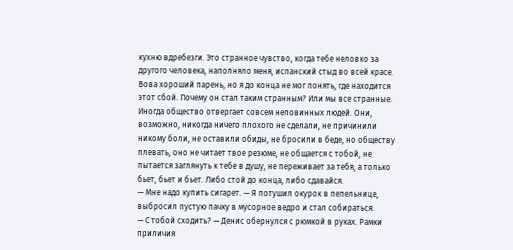кухню вдребезги. Это странное чувство, когда тебе неловко за другого человека, наполняло меня, испанский стыд во всей красе. Вова хороший парень, но я до конца не мог понять, где находится этот сбой. Почему он стал таким странным? Или мы все странные. Иногда общество отвергает совсем неповинных людей. Они, возможно, никогда ничего плохого не сделали, не причинили никому боли, не оставили обиды, не бросили в беде, но обществу плевать, оно не читает твое резюме, не общается с тобой, не пытается заглянуть к тебе в душу, не переживает за тебя, а только бьет, бьет и бьет. Либо стой до конца, либо сдавайся.
— Мне надо купить сигарет. — Я потушил окурок в пепельнице, выбросил пустую пачку в мусорное ведро и стал собираться.
— С тобой сходить? — Денис обернулся с рюмкой в руках. Рамки приличия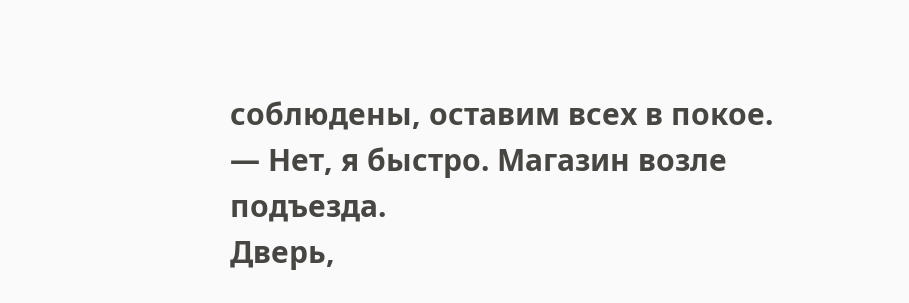соблюдены, оставим всех в покое.
— Нет, я быстро. Магазин возле подъезда.
Дверь,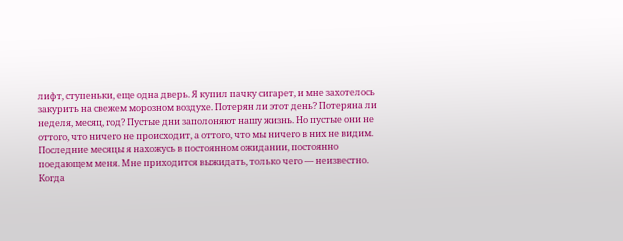лифт, ступеньки, еще одна дверь. Я купил пачку сигарет, и мне захотелось закурить на свежем морозном воздухе. Потерян ли этот день? Потеряна ли неделя, месяц, год? Пустые дни заполоняют нашу жизнь. Но пустые они не оттого, что ничего не происходит, а оттого, что мы ничего в них не видим. Последние месяцы я нахожусь в постоянном ожидании, постоянно поедающем меня. Мне приходится выжидать, только чего — неизвестно.
Когда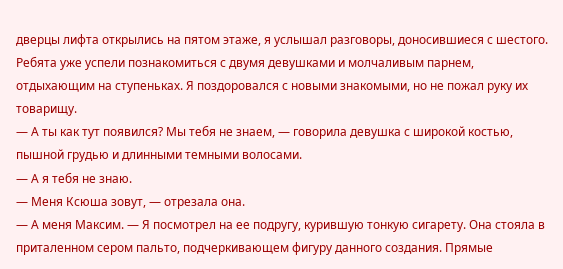дверцы лифта открылись на пятом этаже, я услышал разговоры, доносившиеся с шестого. Ребята уже успели познакомиться с двумя девушками и молчаливым парнем, отдыхающим на ступеньках. Я поздоровался с новыми знакомыми, но не пожал руку их товарищу.
— А ты как тут появился? Мы тебя не знаем, — говорила девушка с широкой костью, пышной грудью и длинными темными волосами.
— А я тебя не знаю.
— Меня Ксюша зовут, — отрезала она.
— А меня Максим. — Я посмотрел на ее подругу, курившую тонкую сигарету. Она стояла в приталенном сером пальто, подчеркивающем фигуру данного создания. Прямые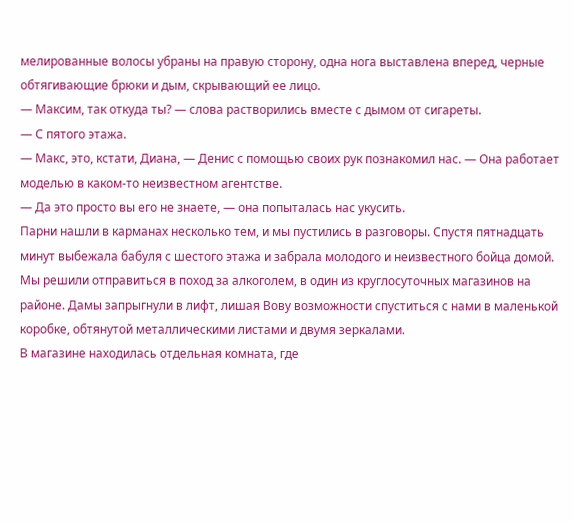мелированные волосы убраны на правую сторону, одна нога выставлена вперед, черные обтягивающие брюки и дым, скрывающий ее лицо.
— Максим, так откуда ты? — слова растворились вместе с дымом от сигареты.
— С пятого этажа.
— Макс, это, кстати, Диана, — Денис с помощью своих рук познакомил нас. — Она работает моделью в каком-то неизвестном агентстве.
— Да это просто вы его не знаете, — она попыталась нас укусить.
Парни нашли в карманах несколько тем, и мы пустились в разговоры. Спустя пятнадцать минут выбежала бабуля с шестого этажа и забрала молодого и неизвестного бойца домой. Мы решили отправиться в поход за алкоголем, в один из круглосуточных магазинов на районе. Дамы запрыгнули в лифт, лишая Вову возможности спуститься с нами в маленькой коробке, обтянутой металлическими листами и двумя зеркалами.
В магазине находилась отдельная комната, где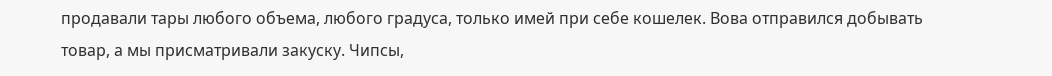продавали тары любого объема, любого градуса, только имей при себе кошелек. Вова отправился добывать товар, а мы присматривали закуску. Чипсы,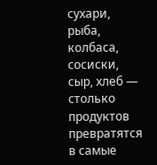сухари, рыба, колбаса, сосиски, сыр, хлеб — столько продуктов превратятся в самые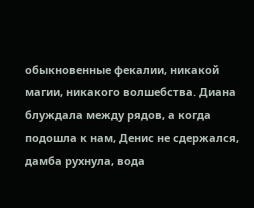обыкновенные фекалии, никакой магии, никакого волшебства. Диана блуждала между рядов, а когда подошла к нам, Денис не сдержался, дамба рухнула, вода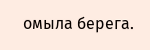омыла берега.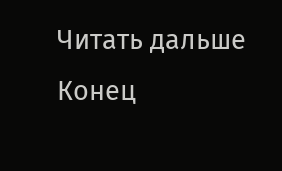Читать дальше
Конец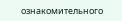ознакомительного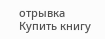отрывка
Купить книгу